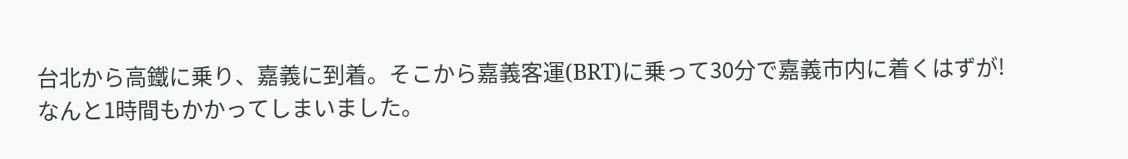台北から高鐵に乗り、嘉義に到着。そこから嘉義客運(BRT)に乗って30分で嘉義市内に着くはずが!
なんと1時間もかかってしまいました。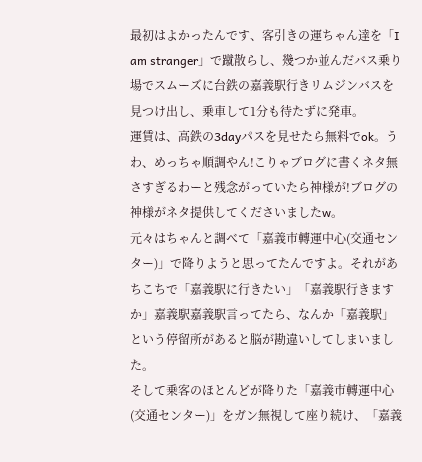最初はよかったんです、客引きの運ちゃん達を「I am stranger」で蹴散らし、幾つか並んだバス乗り場でスムーズに台鉄の嘉義駅行きリムジンバスを見つけ出し、乗車して1分も待たずに発車。
運賃は、高鉄の3dayパスを見せたら無料でok。うわ、めっちゃ順調やん!こりゃブログに書くネタ無さすぎるわーと残念がっていたら神様が!ブログの神様がネタ提供してくださいましたw。
元々はちゃんと調べて「嘉義市轉運中心(交通センター)」で降りようと思ってたんですよ。それがあちこちで「嘉義駅に行きたい」「嘉義駅行きますか」嘉義駅嘉義駅言ってたら、なんか「嘉義駅」という停留所があると脳が勘違いしてしまいました。
そして乗客のほとんどが降りた「嘉義市轉運中心(交通センター)」をガン無視して座り続け、「嘉義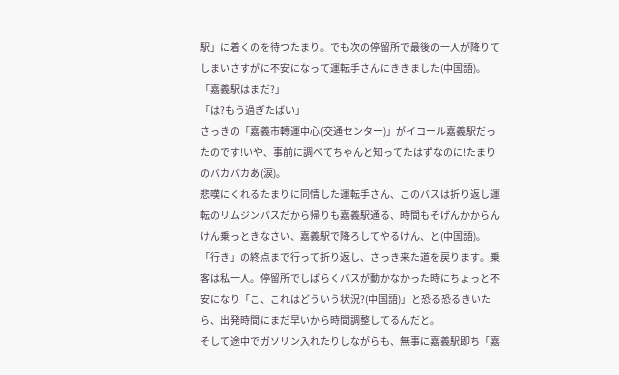駅」に着くのを待つたまり。でも次の停留所で最後の一人が降りてしまいさすがに不安になって運転手さんにききました(中国語)。
「嘉義駅はまだ?」
「は?もう過ぎたばい」
さっきの「嘉義市轉運中心(交通センター)」がイコール嘉義駅だったのです!いや、事前に調べてちゃんと知ってたはずなのに!たまりのバカバカあ(涙)。
悲嘆にくれるたまりに同情した運転手さん、このバスは折り返し運転のリムジンバスだから帰りも嘉義駅通る、時間もそげんかからんけん乗っときなさい、嘉義駅で降ろしてやるけん、と(中国語)。
「行き」の終点まで行って折り返し、さっき来た道を戻ります。乗客は私一人。停留所でしばらくバスが動かなかった時にちょっと不安になり「こ、これはどういう状況?(中国語)」と恐る恐るきいたら、出発時間にまだ早いから時間調整してるんだと。
そして途中でガソリン入れたりしながらも、無事に嘉義駅即ち「嘉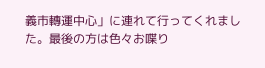義市轉運中心」に連れて行ってくれました。最後の方は色々お喋り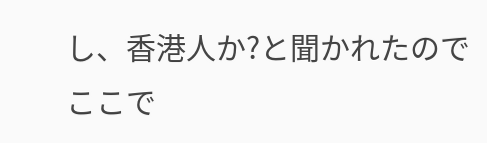し、香港人か?と聞かれたのでここで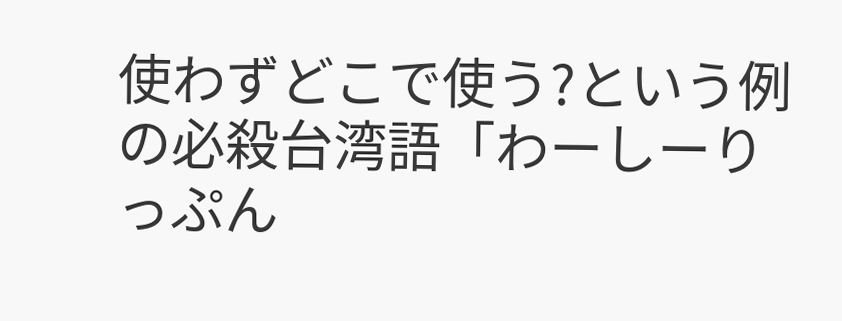使わずどこで使う?という例の必殺台湾語「わーしーりっぷん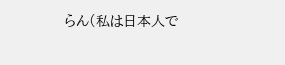らん(私は日本人で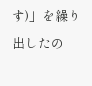す)」を繰り出したの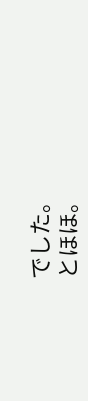でした。
とほほ。